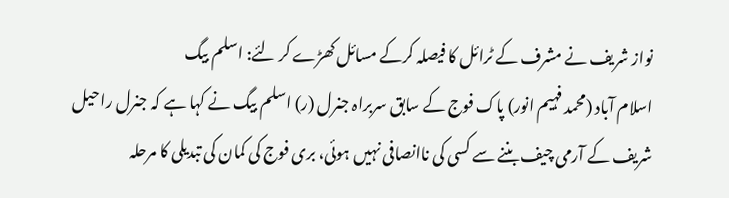نواز شریف نے مشرف کے ٹرائل کا فیصلہ کرکے مسائل کھڑے کر لئے: اسلم بیگ
اسلام آباد (محمد فہیم انور) پاک فوج کے سابق سربراہ جنرل (ر) اسلم بیگ نے کہا ہے کہ جنرل راحیل شریف کے آرمی چیف بننے سے کسی کی ناانصافی نہیں ہوئی، بری فوج کی کمان کی تبدیلی کا مرحلہ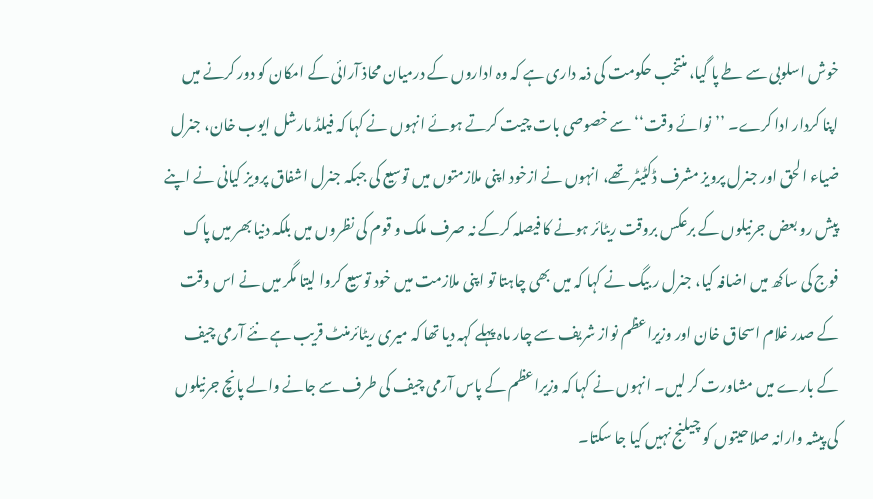خوش اسلوبی سے طے پا گیا، منتخب حکومت کی ذمہ داری ہے کہ وہ اداروں کے درمیان محاذ آرائی کے امکان کو دور کرنے میں اپنا کردار ادا کرے۔ ’’نوائے وقت‘‘ سے خصوصی بات چیت کرتے ہوئے انہوں نے کہا کہ فیلڈ مارشل ایوب خان، جنرل ضیاء الحق اور جنرل پرویز مشرف ڈکٹیٹر تھے، انہوں نے ازخود اپنی ملازمتوں میں توسیع کی جبکہ جنرل اشفاق پرویز کیانی نے اپنے پیش رو بعض جرنیلوں کے برعکس بروقت ریٹائر ہونے کا فیصلہ کرکے نہ صرف ملک و قوم کی نظروں میں بلکہ دنیا بھر میں پاک فوج کی ساکھ میں اضافہ کیا، جنرل ر بیگ نے کہا کہ میں بھی چاہتا تو اپنی ملازمت میں خود توسیع کروا لیتا مگر میں نے اس وقت کے صدر غلام اسحاق خان اور وزیراعظم نواز شریف سے چار ماہ پہلے کہہ دیا تھا کہ میری ریٹائرمنٹ قریب ہے نئے آرمی چیف کے بارے میں مشاورت کر لیں۔ انہوں نے کہا کہ وزیراعظم کے پاس آرمی چیف کی طرف سے جانے والے پانچ جرنیلوں کی پیشہ وارانہ صلاحیتوں کو چیلنج نہیں کیا جا سکتا۔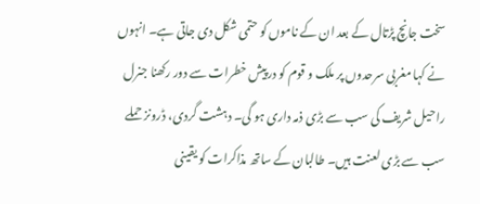سخت جانچ پڑتال کے بعد ان کے ناموں کو حتمی شکل دی جاتی ہے۔ انہوں نے کہا مغربی سرحدوں پر ملک و قوم کو درپیش خطرات سے دور رکھنا جنرل راحیل شریف کی سب سے بڑی ذمہ داری ہو گی۔ دہشت گردی، ڈرونز حملے سب سے بڑی لعنت ہیں۔ طالبان کے ساتھ مذاکرات کو یقینی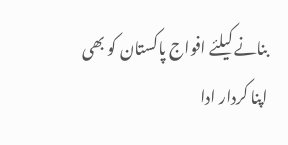بنانے کیلئے افواج پاکستان کو بھی اپنا کردار ادا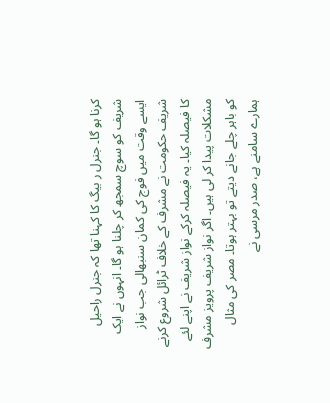کرنا ہو گا۔ جنرل ر بیگ کا کہنا تھا کہ جنرل راحیل شریف کو سوچ سمجھ کر چلنا ہو گا۔ انہوں نے ایک ایسے وقت میں فوج کی کمان سنبھالی جب نواز شریف حکومت نے مشرف کے خلاف ٹرائل شروع کرنے کا فیصلہ کیا۔ یہ فیصلہ کرکے نواز شریف نے اپنے لئے مشکلات پیدا کر لی ہیں۔ اگر نواز شریف پرویز مشرف کو باہر چلے جانے دیتے تو بہتر ہوتا۔ مصر کی مثال ہمارے سامنے ہے، صدر مرسی نے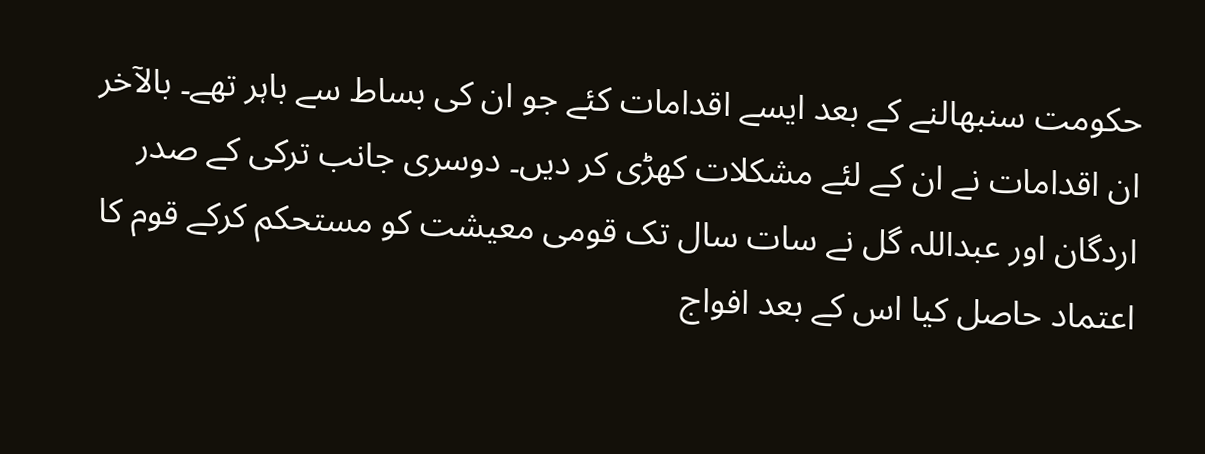حکومت سنبھالنے کے بعد ایسے اقدامات کئے جو ان کی بساط سے باہر تھے۔ بالآخر ان اقدامات نے ان کے لئے مشکلات کھڑی کر دیں۔ دوسری جانب ترکی کے صدر اردگان اور عبداللہ گل نے سات سال تک قومی معیشت کو مستحکم کرکے قوم کا اعتماد حاصل کیا اس کے بعد افواج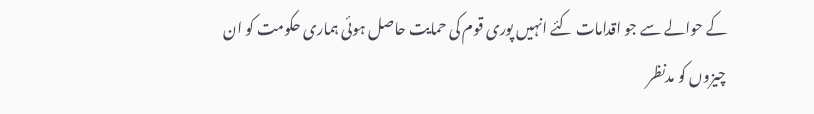کے حوالے سے جو اقدامات کئے انہیں پوری قوم کی حمایت حاصل ہوئی ہماری حکومت کو ان چیزوں کو مدنظر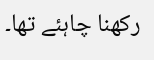رکھنا چاہئے تھا۔